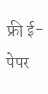फ्री ई-पेपर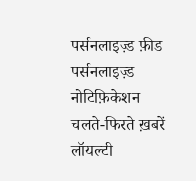पर्सनलाइज़्ड फ़ीड
पर्सनलाइज़्ड नोटिफ़िकेशन
चलते-फिरते ख़बरें
लॉयल्टी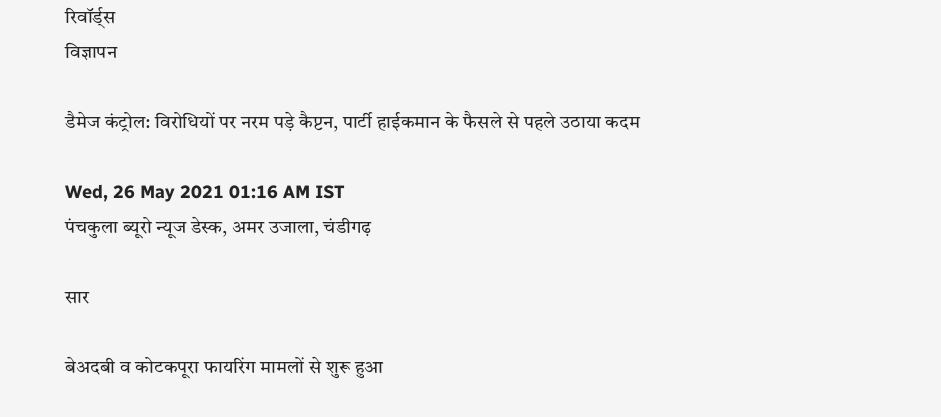रिवॉर्ड्स
विज्ञापन

डैमेज कंट्रोल: विरोधियों पर नरम पड़े कैप्टन, पार्टी हाईकमान के फैसले से पहले उठाया कदम

Wed, 26 May 2021 01:16 AM IST
पंचकुला ब्‍यूरो न्यूज डेस्क, अमर उजाला, चंडीगढ़

सार

बेअदबी व कोटकपूरा फायरिंग मामलों से शुरू हुआ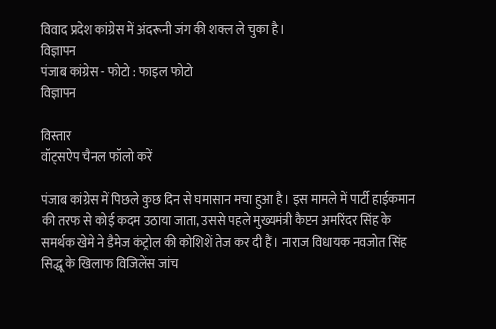विवाद प्रदेश कांग्रेस में अंदरूनी जंग की शक्ल ले चुका है।
विज्ञापन
पंजाब कांग्रेस - फोटो : फाइल फोटो
विज्ञापन

विस्तार
वॉट्सऐप चैनल फॉलो करें

पंजाब कांग्रेस में पिछले कुछ दिन से घमासान मचा हुआ है। इस मामले में पार्टी हाईकमान की तरफ से कोई कदम उठाया जाता, उससे पहले मुख्यमंत्री कैप्टन अमरिंदर सिंह के समर्थक खेमे ने डैमेज कंट्रोल की कोशिशें तेज कर दी हैं। नाराज विधायक नवजोत सिंह सिद्धू के खिलाफ विजिलेंस जांच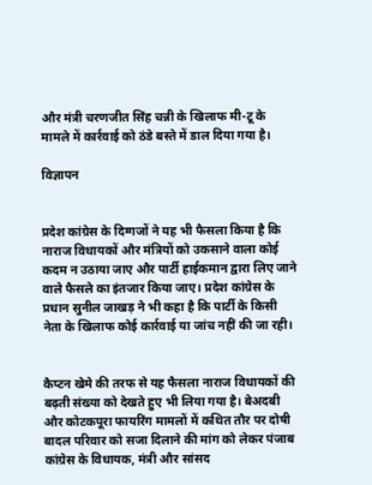और मंत्री चरणजीत सिंह चन्नी के खिलाफ मी-टू के मामले में कार्रवाई को ठंडे बस्ते में डाल दिया गया है।

विज्ञापन


प्रदेश कांग्रेस के दिग्गजों ने यह भी फैसला किया है कि नाराज विधायकों और मंत्रियों को उकसाने वाला कोई कदम न उठाया जाए और पार्टी हाईकमान द्वारा लिए जाने वाले फैसले का इंतजार किया जाए। प्रदेश कांग्रेस के प्रधान सुनील जाखड़ ने भी कहा है कि पार्टी के किसी नेता के खिलाफ कोई कार्रवाई या जांच नहीं की जा रही।


कैप्टन खेमे की तरफ से यह फैसला नाराज विधायकों की बढ़ती संख्या को देखते हुए भी लिया गया है। बेअदबी और कोटकपूरा फायरिंग मामलों में कथित तौर पर दोषी बादल परिवार को सजा दिलाने की मांग को लेकर पंजाब कांग्रेस के विधायक, मंत्री और सांसद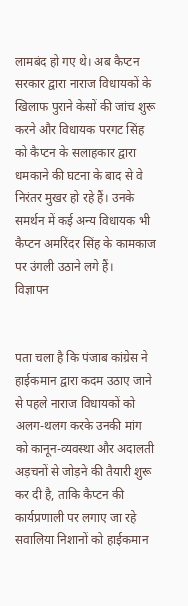लामबंद हो गए थे। अब कैप्टन सरकार द्वारा नाराज विधायकों के खिलाफ पुराने केसों की जांच शुरू करने और विधायक परगट सिंह को कैप्टन के सलाहकार द्वारा धमकाने की घटना के बाद से वे निरंतर मुखर हो रहे हैं। उनके समर्थन में कई अन्य विधायक भी कैप्टन अमरिंदर सिंह के कामकाज पर उंगली उठाने लगे हैं।
विज्ञापन


पता चला है कि पंजाब कांग्रेस ने हाईकमान द्वारा कदम उठाए जाने से पहले नाराज विधायकों को अलग-थलग करके उनकी मांग को कानून-व्यवस्था और अदालती अड़चनों से जोड़ने की तैयारी शुरू कर दी है, ताकि कैप्टन की कार्यप्रणाली पर लगाए जा रहे सवालिया निशानों को हाईकमान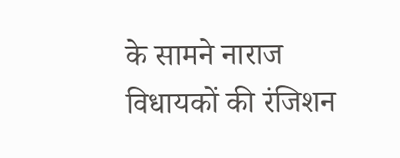के सामने नाराज विधायकों की रंजिशन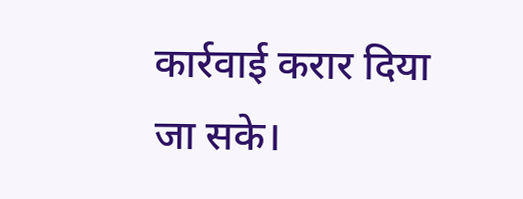कार्रवाई करार दिया जा सके।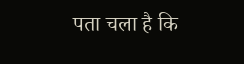पता चला है कि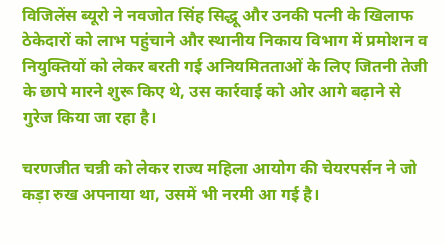विजिलेंस ब्यूरो ने नवजोत सिंह सिद्धू और उनकी पत्नी के खिलाफ ठेकेदारों को लाभ पहुंचाने और स्थानीय निकाय विभाग में प्रमोशन व नियुक्तियों को लेकर बरती गई अनियमितताओं के लिए जितनी तेजी के छापे मारने शुरू किए थे, उस कार्रवाई को ओर आगे बढ़ाने से गुरेज किया जा रहा है।

चरणजीत चन्नी को लेकर राज्य महिला आयोग की चेयरपर्सन ने जो कड़ा रुख अपनाया था, उसमें भी नरमी आ गई है।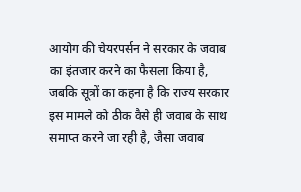आयोग की चेयरपर्सन ने सरकार के जवाब का इंतजार करने का फैसला किया है, जबकि सूत्रों का कहना है कि राज्य सरकार इस मामले को ठीक वैसे ही जवाब के साथ समाप्त करने जा रही है, जैसा जवाब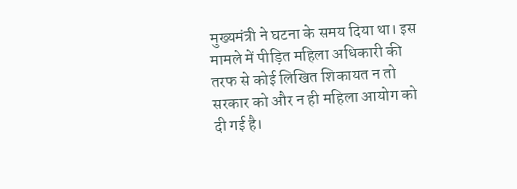मुख्यमंत्री ने घटना के समय दिया था। इस मामले में पीड़ित महिला अधिकारी की तरफ से कोई लिखित शिकायत न तो सरकार को और न ही महिला आयोग को दी गई है।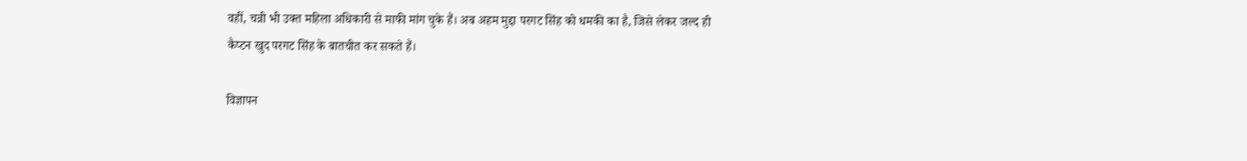वहीं, चन्नी भी उक्त महिला अधिकारी से माफी मांग चुके हैं। अब अहम मुद्दा परगट सिंह को धमकी का है, जिसे लेकर जल्द ही कैप्टन खुद परगट सिंह के बातचीत कर सकते हैं।

विज्ञापन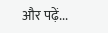और पढ़ें...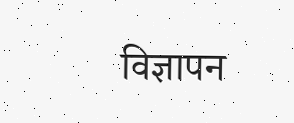विज्ञापन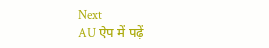Next
AU ऐप में पढ़ें